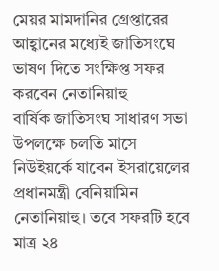মেয়র মামদানির গ্রেপ্তারের আহ্বানের মধ্যেই জাতিসংঘে ভাষণ দিতে সংক্ষিপ্ত সফর করবেন নেতানিয়াহু
বার্ষিক জাতিসংঘ সাধারণ সভা উপলক্ষে চলতি মাসে নিউইয়র্কে যাবেন ইসরায়েলের প্রধানমন্ত্রী বেনিয়ামিন নেতানিয়াহু। তবে সফরটি হবে মাত্র ২৪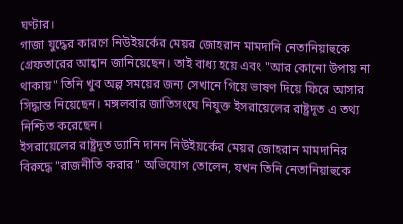ঘণ্টার।
গাজা যুদ্ধের কারণে নিউইয়র্কের মেয়র জোহরান মামদানি নেতানিয়াহুকে গ্রেফতারের আহ্বান জানিয়েছেন। তাই বাধ্য হয়ে এবং "আর কোনো উপায় না থাকায়" তিনি খুব অল্প সময়ের জন্য সেখানে গিয়ে ভাষণ দিয়ে ফিরে আসার সিদ্ধান্ত নিয়েছেন। মঙ্গলবার জাতিসংঘে নিযুক্ত ইসরায়েলের রাষ্ট্রদূত এ তথ্য নিশ্চিত করেছেন।
ইসরায়েলের রাষ্ট্রদূত ড্যানি দানন নিউইয়র্কের মেয়র জোহরান মামদানির বিরুদ্ধে "রাজনীতি করার" অভিযোগ তোলেন, যখন তিনি নেতানিয়াহুকে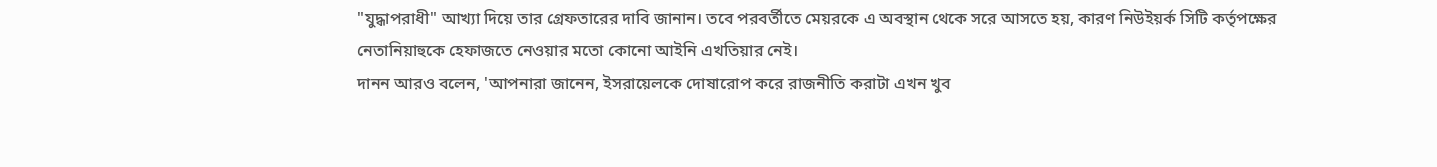"যুদ্ধাপরাধী" আখ্যা দিয়ে তার গ্রেফতারের দাবি জানান। তবে পরবর্তীতে মেয়রকে এ অবস্থান থেকে সরে আসতে হয়, কারণ নিউইয়র্ক সিটি কর্তৃপক্ষের নেতানিয়াহুকে হেফাজতে নেওয়ার মতো কোনো আইনি এখতিয়ার নেই।
দানন আরও বলেন, 'আপনারা জানেন, ইসরায়েলকে দোষারোপ করে রাজনীতি করাটা এখন খুব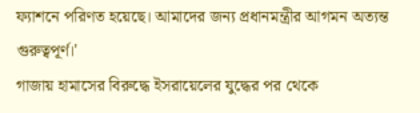ফ্যাশনে পরিণত হয়েছে। আমাদের জন্য প্রধানমন্ত্রীর আগমন অত্যন্ত গুরুত্বপূর্ণ।'
গাজায় হামাসের বিরুদ্ধে ইসরায়েলের যুদ্ধের পর থেকে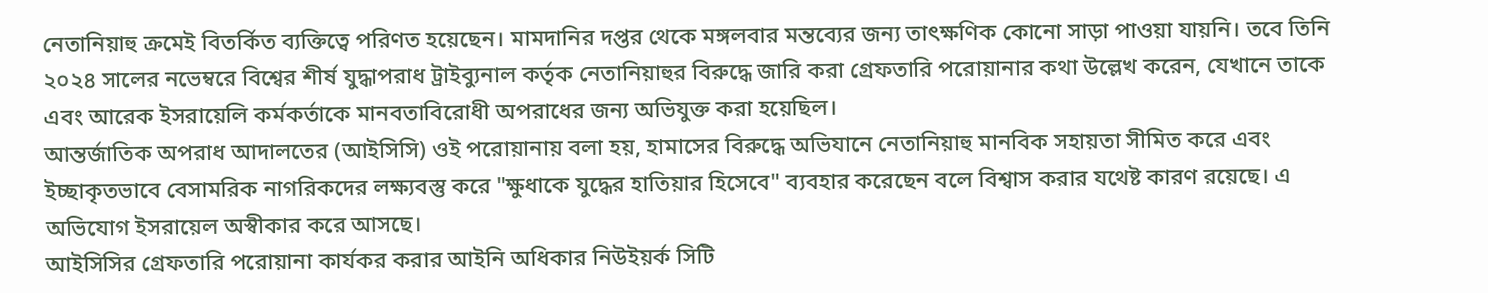নেতানিয়াহু ক্রমেই বিতর্কিত ব্যক্তিত্বে পরিণত হয়েছেন। মামদানির দপ্তর থেকে মঙ্গলবার মন্তব্যের জন্য তাৎক্ষণিক কোনো সাড়া পাওয়া যায়নি। তবে তিনি ২০২৪ সালের নভেম্বরে বিশ্বের শীর্ষ যুদ্ধাপরাধ ট্রাইব্যুনাল কর্তৃক নেতানিয়াহুর বিরুদ্ধে জারি করা গ্রেফতারি পরোয়ানার কথা উল্লেখ করেন, যেখানে তাকে এবং আরেক ইসরায়েলি কর্মকর্তাকে মানবতাবিরোধী অপরাধের জন্য অভিযুক্ত করা হয়েছিল।
আন্তর্জাতিক অপরাধ আদালতের (আইসিসি) ওই পরোয়ানায় বলা হয়, হামাসের বিরুদ্ধে অভিযানে নেতানিয়াহু মানবিক সহায়তা সীমিত করে এবং ইচ্ছাকৃতভাবে বেসামরিক নাগরিকদের লক্ষ্যবস্তু করে "ক্ষুধাকে যুদ্ধের হাতিয়ার হিসেবে" ব্যবহার করেছেন বলে বিশ্বাস করার যথেষ্ট কারণ রয়েছে। এ অভিযোগ ইসরায়েল অস্বীকার করে আসছে।
আইসিসির গ্রেফতারি পরোয়ানা কার্যকর করার আইনি অধিকার নিউইয়র্ক সিটি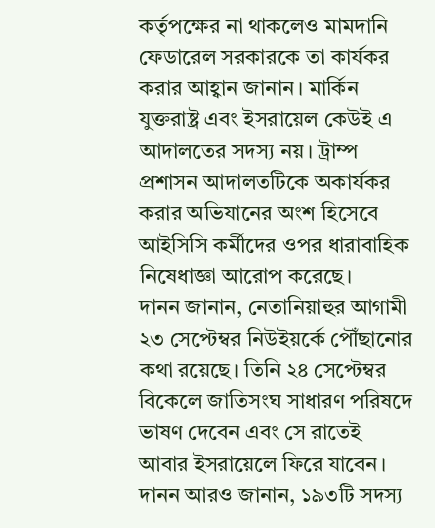কর্তৃপক্ষের না থাকলেও মামদানি ফেডারেল সরকারকে তা কার্যকর করার আহ্বান জানান। মার্কিন যুক্তরাষ্ট্র এবং ইসরায়েল কেউই এ আদালতের সদস্য নয়। ট্রাম্প প্রশাসন আদালতটিকে অকার্যকর করার অভিযানের অংশ হিসেবে আইসিসি কর্মীদের ওপর ধারাবাহিক নিষেধাজ্ঞা আরোপ করেছে।
দানন জানান, নেতানিয়াহুর আগামী ২৩ সেপ্টেম্বর নিউইয়র্কে পৌঁছানোর কথা রয়েছে। তিনি ২৪ সেপ্টেম্বর বিকেলে জাতিসংঘ সাধারণ পরিষদে ভাষণ দেবেন এবং সে রাতেই আবার ইসরায়েলে ফিরে যাবেন।
দানন আরও জানান, ১৯৩টি সদস্য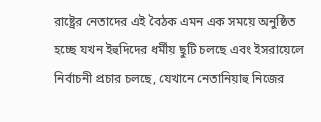রাষ্ট্রের নেতাদের এই বৈঠক এমন এক সময়ে অনুষ্ঠিত হচ্ছে যখন ইহুদিদের ধর্মীয় ছুটি চলছে এবং ইসরায়েলে নির্বাচনী প্রচার চলছে, যেখানে নেতানিয়াহু নিজের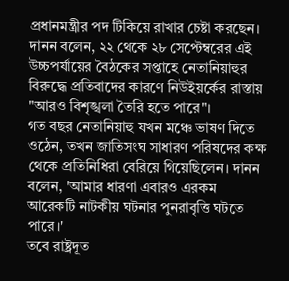প্রধানমন্ত্রীর পদ টিকিয়ে রাখার চেষ্টা করছেন।
দানন বলেন, ২২ থেকে ২৮ সেপ্টেম্বরের এই উচ্চপর্যায়ের বৈঠকের সপ্তাহে নেতানিয়াহুর বিরুদ্ধে প্রতিবাদের কারণে নিউইয়র্কের রাস্তায় "আরও বিশৃঙ্খলা তৈরি হতে পারে"।
গত বছর নেতানিয়াহু যখন মঞ্চে ভাষণ দিতে ওঠেন, তখন জাতিসংঘ সাধারণ পরিষদের কক্ষ থেকে প্রতিনিধিরা বেরিয়ে গিয়েছিলেন। দানন বলেন, 'আমার ধারণা এবারও এরকম আরেকটি নাটকীয় ঘটনার পুনরাবৃত্তি ঘটতে পারে।'
তবে রাষ্ট্রদূত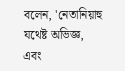বলেন, 'নেতানিয়াহু যথেষ্ট অভিজ্ঞ, এবং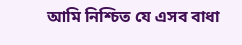আমি নিশ্চিত যে এসব বাধা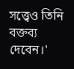সত্ত্বেও তিনি বক্তব্য দেবেন।'